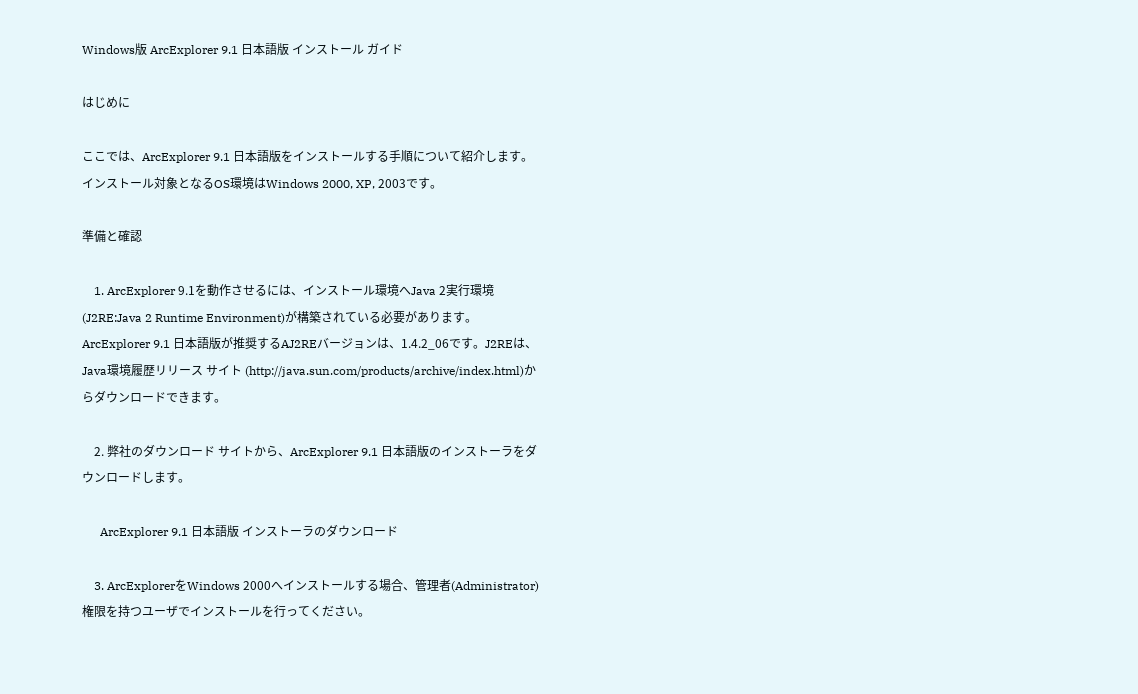Windows版 ArcExplorer 9.1 日本語版 インストール ガイド

はじめに

ここでは、ArcExplorer 9.1 日本語版をインストールする手順について紹介します。インストール対象となるOS環境はWindows 2000, XP, 2003です。

準備と確認

    1. ArcExplorer 9.1を動作させるには、インストール環境へJava 2実行環境(J2RE:Java 2 Runtime Environment)が構築されている必要があります。ArcExplorer 9.1 日本語版が推奨するAJ2REバージョンは、1.4.2_06です。J2REは、Java環境履歴リリース サイト (http://java.sun.com/products/archive/index.html)からダウンロードできます。

    2. 弊社のダウンロード サイトから、ArcExplorer 9.1 日本語版のインストーラをダウンロードします。

      ArcExplorer 9.1 日本語版 インストーラのダウンロード

    3. ArcExplorerをWindows 2000へインストールする場合、管理者(Administrator)権限を持つユーザでインストールを行ってください。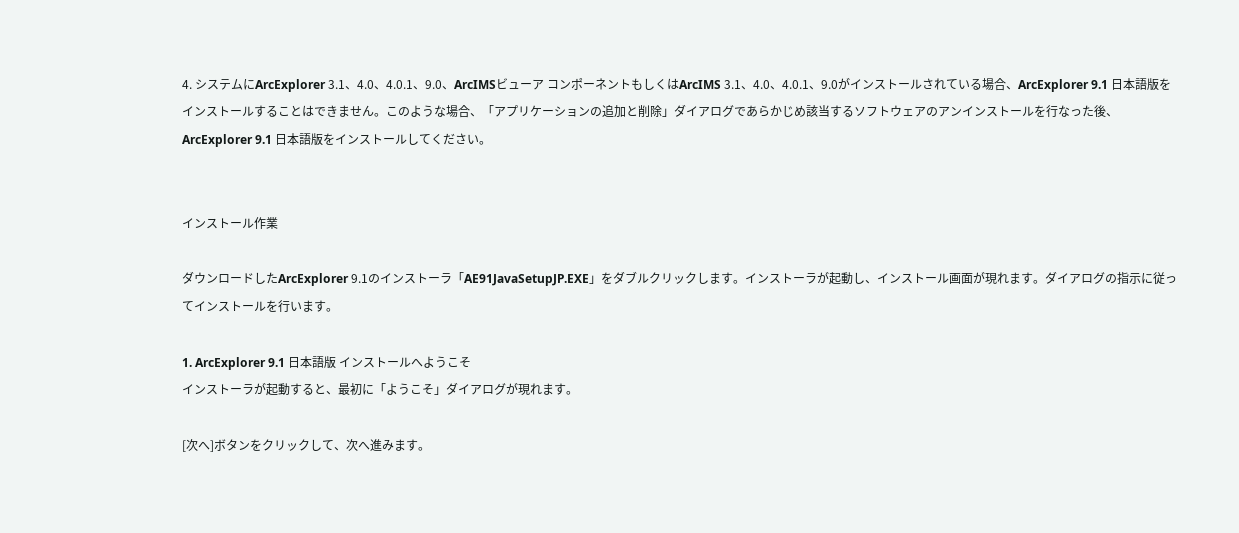4. システムにArcExplorer 3.1、4.0、4.0.1、9.0、ArcIMSビューア コンポーネントもしくはArcIMS 3.1、4.0、4.0.1、9.0がインストールされている場合、ArcExplorer 9.1 日本語版をインストールすることはできません。このような場合、「アプリケーションの追加と削除」ダイアログであらかじめ該当するソフトウェアのアンインストールを行なった後、ArcExplorer 9.1 日本語版をインストールしてください。


インストール作業

ダウンロードしたArcExplorer 9.1のインストーラ「AE91JavaSetupJP.EXE」をダブルクリックします。インストーラが起動し、インストール画面が現れます。ダイアログの指示に従ってインストールを行います。

1. ArcExplorer 9.1 日本語版 インストールへようこそ
インストーラが起動すると、最初に「ようこそ」ダイアログが現れます。

[次へ]ボタンをクリックして、次へ進みます。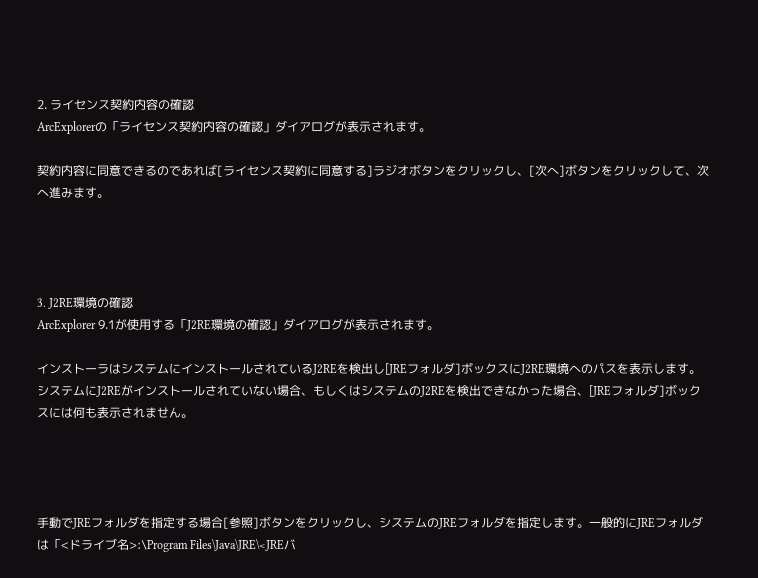2. ライセンス契約内容の確認
ArcExplorerの「ライセンス契約内容の確認」ダイアログが表示されます。

契約内容に同意できるのであれば[ライセンス契約に同意する]ラジオボタンをクリックし、[次へ]ボタンをクリックして、次へ進みます。




3. J2RE環境の確認
ArcExplorer 9.1が使用する「J2RE環境の確認」ダイアログが表示されます。

インストーラはシステムにインストールされているJ2REを検出し[JREフォルダ]ボックスにJ2RE環境へのパスを表示します。システムにJ2REがインストールされていない場合、もしくはシステムのJ2REを検出できなかった場合、[JREフォルダ]ボックスには何も表示されません。




手動でJREフォルダを指定する場合[参照]ボタンをクリックし、システムのJREフォルダを指定します。一般的にJREフォルダは「<ドライブ名>:\Program Files\Java\JRE\<JREバ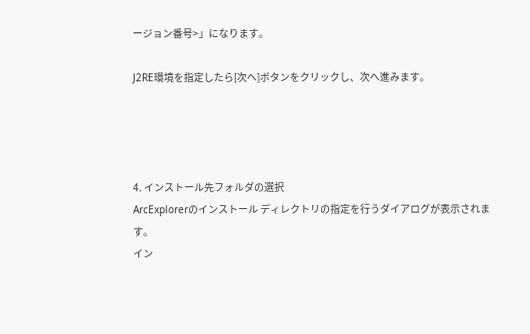ージョン番号>」になります。

J2RE環境を指定したら[次へ]ボタンをクリックし、次へ進みます。




4. インストール先フォルダの選択
ArcExplorerのインストール ディレクトリの指定を行うダイアログが表示されます。
イン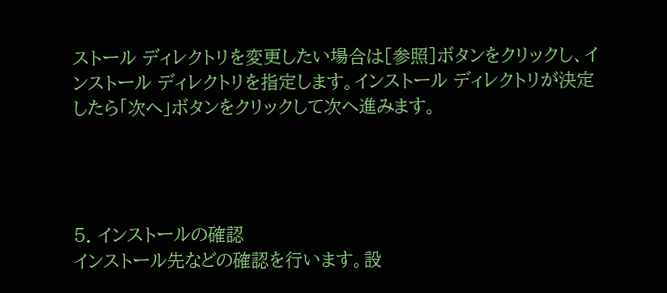ストール ディレクトリを変更したい場合は[参照]ボタンをクリックし、インストール ディレクトリを指定します。インストール ディレクトリが決定したら「次へ」ボタンをクリックして次へ進みます。




5. インストールの確認
インストール先などの確認を行います。設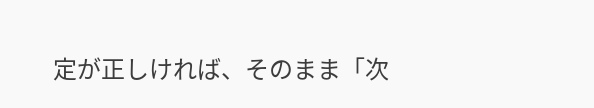定が正しければ、そのまま「次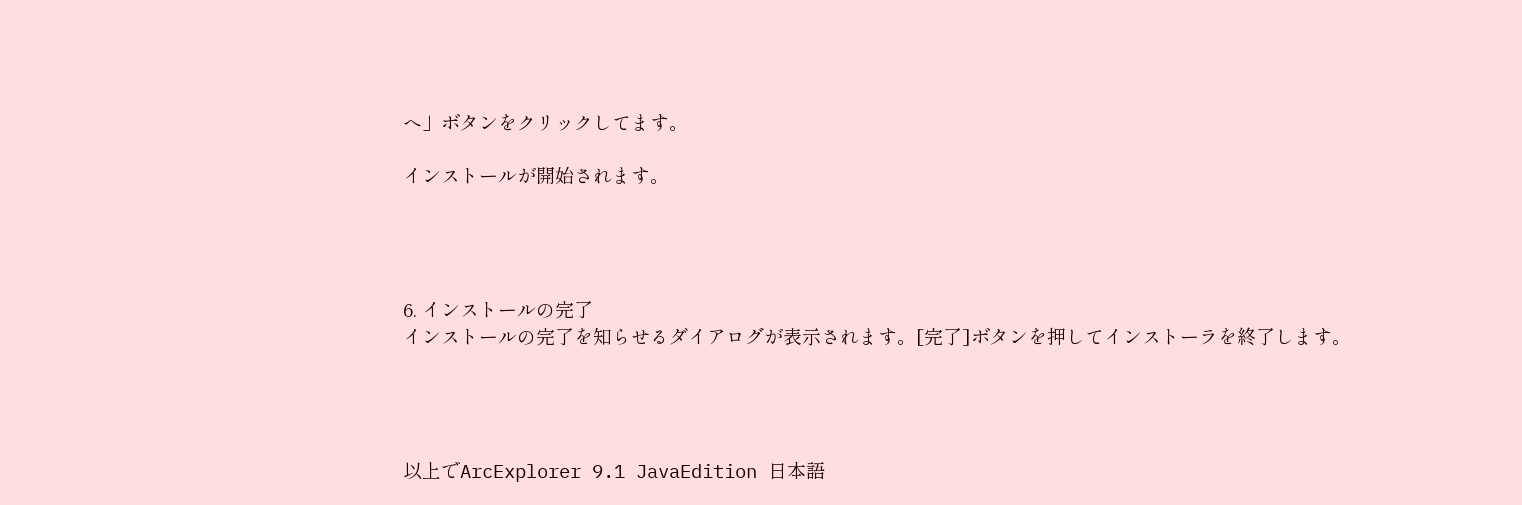へ」ボタンをクリックしてます。

インストールが開始されます。




6. インストールの完了
インストールの完了を知らせるダイアログが表示されます。[完了]ボタンを押してインストーラを終了します。




以上でArcExplorer 9.1 JavaEdition 日本語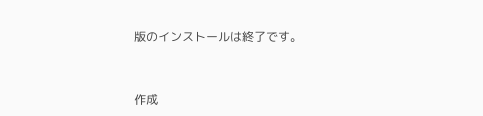版のインストールは終了です。


作成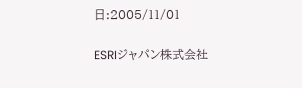日:2005/11/01

ESRIジャパン株式会社